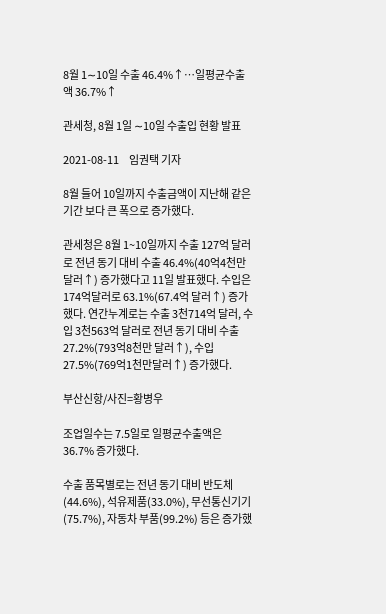8월 1∼10일 수출 46.4%↑…일평균수출액 36.7%↑

관세청, 8월 1일 ∼10일 수출입 현황 발표

2021-08-11     임권택 기자

8월 들어 10일까지 수출금액이 지난해 같은 기간 보다 큰 폭으로 증가했다.

관세청은 8월 1~10일까지 수출 127억 달러로 전년 동기 대비 수출 46.4%(40억4천만 달러↑) 증가했다고 11일 발표했다. 수입은 174억달러로 63.1%(67.4억 달러↑) 증가했다. 연간누계로는 수출 3천714억 달러, 수입 3천563억 달러로 전년 동기 대비 수출 27.2%(793억8천만 달러↑), 수입 27.5%(769억1천만달러↑) 증가했다.

부산신항/사진=황병우

조업일수는 7.5일로 일평균수출액은 36.7% 증가했다.

수출 품목별로는 전년 동기 대비 반도체(44.6%), 석유제품(33.0%), 무선통신기기(75.7%), 자동차 부품(99.2%) 등은 증가했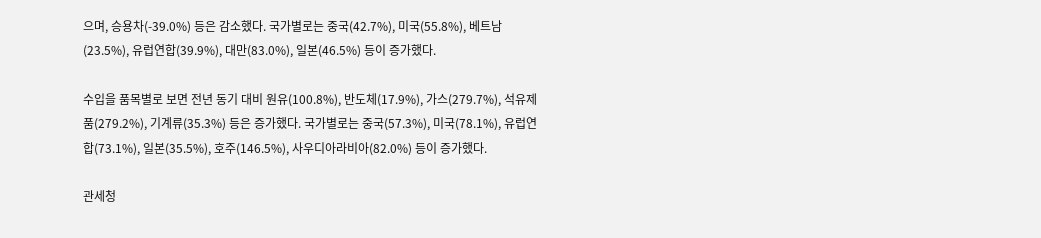으며, 승용차(-39.0%) 등은 감소했다. 국가별로는 중국(42.7%), 미국(55.8%), 베트남(23.5%), 유럽연합(39.9%), 대만(83.0%), 일본(46.5%) 등이 증가했다.

수입을 품목별로 보면 전년 동기 대비 원유(100.8%), 반도체(17.9%), 가스(279.7%), 석유제품(279.2%), 기계류(35.3%) 등은 증가했다. 국가별로는 중국(57.3%), 미국(78.1%), 유럽연합(73.1%), 일본(35.5%), 호주(146.5%), 사우디아라비아(82.0%) 등이 증가했다.

관세청